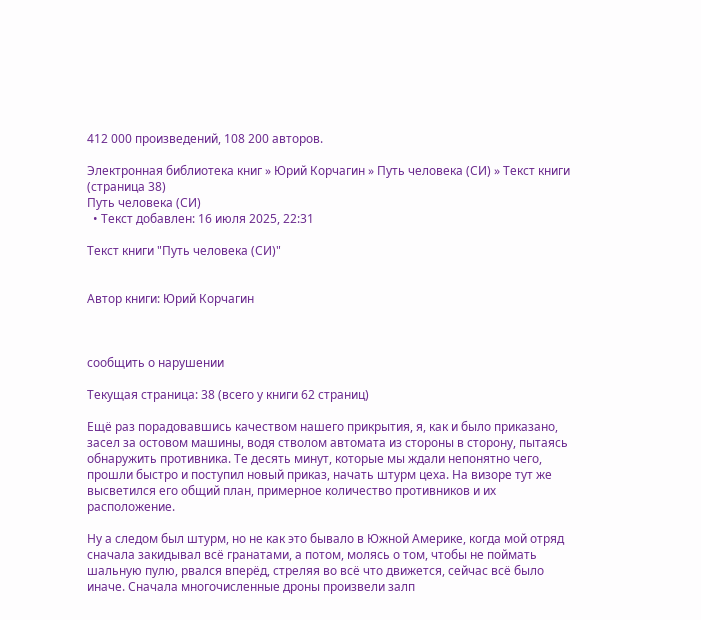412 000 произведений, 108 200 авторов.

Электронная библиотека книг » Юрий Корчагин » Путь человека (СИ) » Текст книги (страница 38)
Путь человека (СИ)
  • Текст добавлен: 16 июля 2025, 22:31

Текст книги "Путь человека (СИ)"


Автор книги: Юрий Корчагин



сообщить о нарушении

Текущая страница: 38 (всего у книги 62 страниц)

Ещё раз порадовавшись качеством нашего прикрытия, я, как и было приказано, засел за остовом машины, водя стволом автомата из стороны в сторону, пытаясь обнаружить противника. Те десять минут, которые мы ждали непонятно чего, прошли быстро и поступил новый приказ, начать штурм цеха. На визоре тут же высветился его общий план, примерное количество противников и их расположение.

Ну а следом был штурм, но не как это бывало в Южной Америке, когда мой отряд сначала закидывал всё гранатами, а потом, молясь о том, чтобы не поймать шальную пулю, рвался вперёд, стреляя во всё что движется, сейчас всё было иначе. Сначала многочисленные дроны произвели залп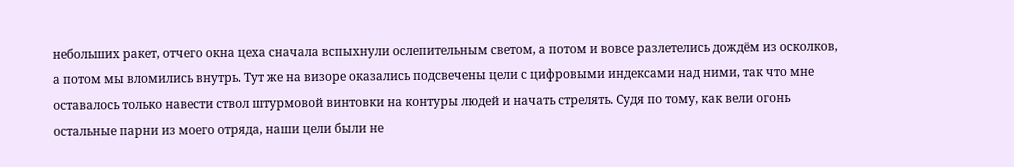небольших ракет, отчего окна цеха сначала вспыхнули ослепительным светом, а потом и вовсе разлетелись дождём из осколков, а потом мы вломились внутрь. Тут же на визоре оказались подсвечены цели с цифровыми индексами над ними, так что мне оставалось только навести ствол штурмовой винтовки на контуры людей и начать стрелять. Судя по тому, как вели огонь остальные парни из моего отряда, наши цели были не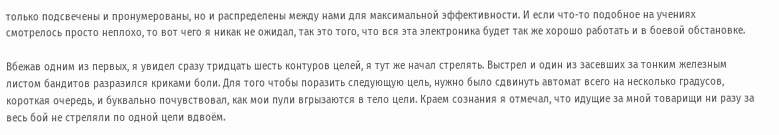только подсвечены и пронумерованы, но и распределены между нами для максимальной эффективности. И если что-то подобное на учениях смотрелось просто неплохо, то вот чего я никак не ожидал, так это того, что вся эта электроника будет так же хорошо работать и в боевой обстановке.

Вбежав одним из первых, я увидел сразу тридцать шесть контуров целей, я тут же начал стрелять. Выстрел и один из засевших за тонким железным листом бандитов разразился криками боли. Для того чтобы поразить следующую цель, нужно было сдвинуть автомат всего на несколько градусов, короткая очередь, и буквально почувствовал, как мои пули вгрызаются в тело цели. Краем сознания я отмечал, что идущие за мной товарищи ни разу за весь бой не стреляли по одной цели вдвоём.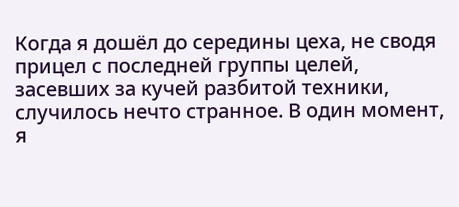Когда я дошёл до середины цеха, не сводя прицел с последней группы целей, засевших за кучей разбитой техники, случилось нечто странное. В один момент, я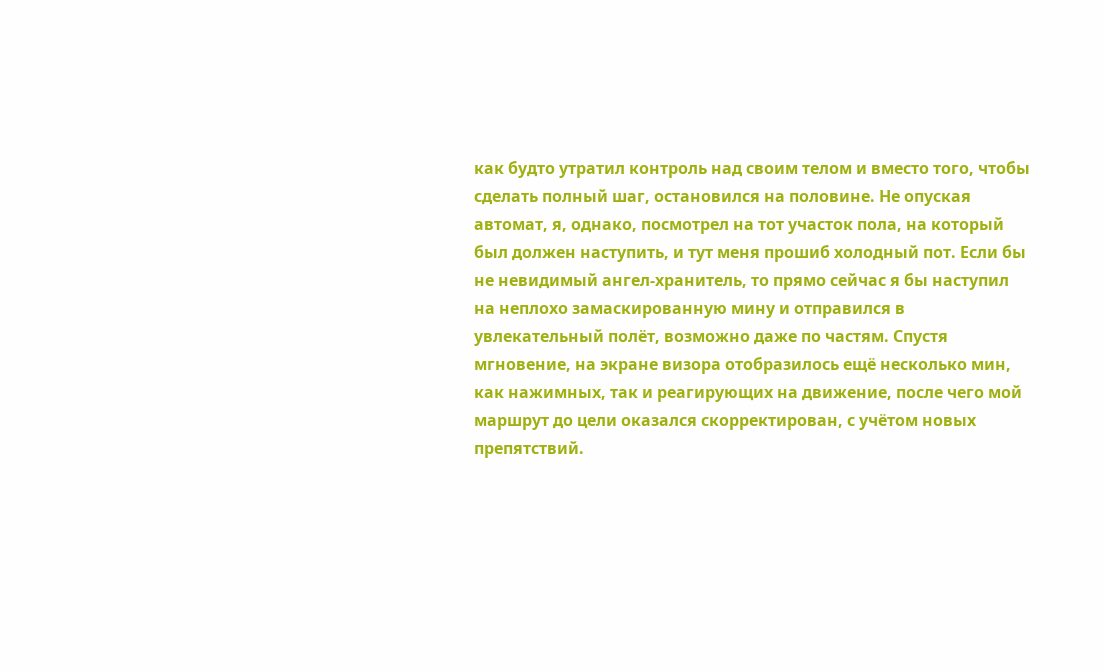как будто утратил контроль над своим телом и вместо того, чтобы сделать полный шаг, остановился на половине. Не опуская автомат, я, однако, посмотрел на тот участок пола, на который был должен наступить, и тут меня прошиб холодный пот. Если бы не невидимый ангел-хранитель, то прямо сейчас я бы наступил на неплохо замаскированную мину и отправился в увлекательный полёт, возможно даже по частям. Спустя мгновение, на экране визора отобразилось ещё несколько мин, как нажимных, так и реагирующих на движение, после чего мой маршрут до цели оказался скорректирован, с учётом новых препятствий.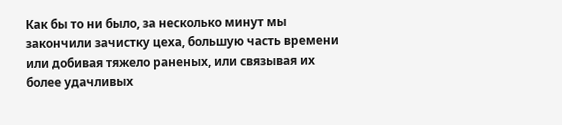Как бы то ни было, за несколько минут мы закончили зачистку цеха, большую часть времени или добивая тяжело раненых, или связывая их более удачливых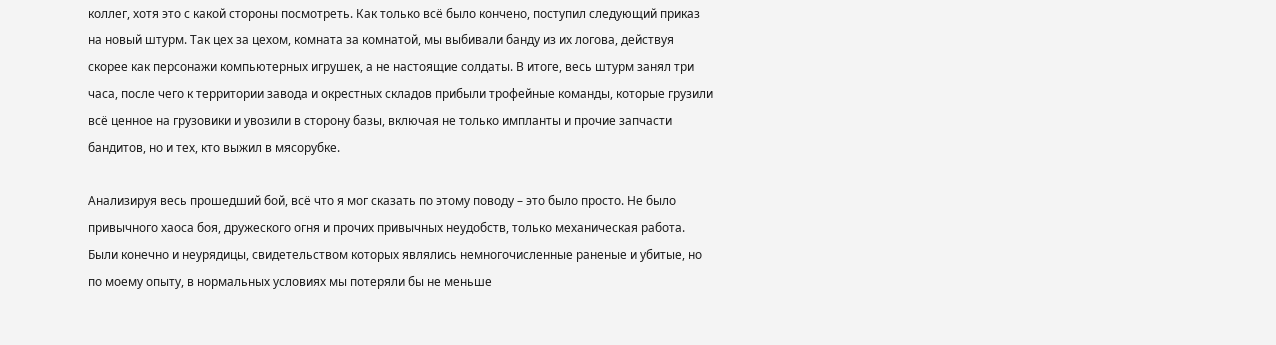коллег, хотя это с какой стороны посмотреть. Как только всё было кончено, поступил следующий приказ на новый штурм. Так цех за цехом, комната за комнатой, мы выбивали банду из их логова, действуя скорее как персонажи компьютерных игрушек, а не настоящие солдаты. В итоге, весь штурм занял три часа, после чего к территории завода и окрестных складов прибыли трофейные команды, которые грузили всё ценное на грузовики и увозили в сторону базы, включая не только импланты и прочие запчасти бандитов, но и тех, кто выжил в мясорубке.

Анализируя весь прошедший бой, всё что я мог сказать по этому поводу – это было просто. Не было привычного хаоса боя, дружеского огня и прочих привычных неудобств, только механическая работа. Были конечно и неурядицы, свидетельством которых являлись немногочисленные раненые и убитые, но по моему опыту, в нормальных условиях мы потеряли бы не меньше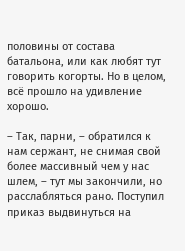половины от состава батальона, или как любят тут говорить когорты. Но в целом, всё прошло на удивление хорошо.

– Так, парни, – обратился к нам сержант, не снимая свой более массивный чем у нас шлем, – тут мы закончили, но расслабляться рано. Поступил приказ выдвинуться на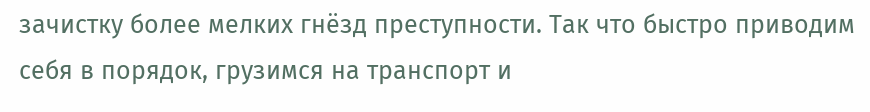зачистку более мелких гнёзд преступности. Так что быстро приводим себя в порядок, грузимся на транспорт и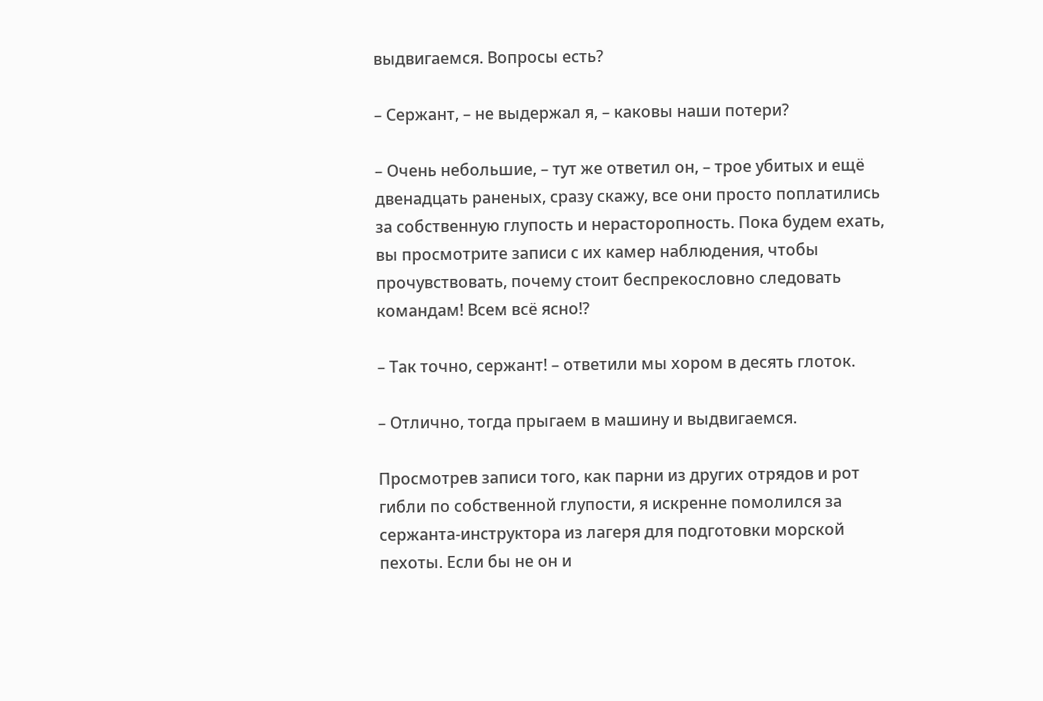выдвигаемся. Вопросы есть?

– Сержант, – не выдержал я, – каковы наши потери?

– Очень небольшие, – тут же ответил он, – трое убитых и ещё двенадцать раненых, сразу скажу, все они просто поплатились за собственную глупость и нерасторопность. Пока будем ехать, вы просмотрите записи с их камер наблюдения, чтобы прочувствовать, почему стоит беспрекословно следовать командам! Всем всё ясно!?

– Так точно, сержант! – ответили мы хором в десять глоток.

– Отлично, тогда прыгаем в машину и выдвигаемся.

Просмотрев записи того, как парни из других отрядов и рот гибли по собственной глупости, я искренне помолился за сержанта-инструктора из лагеря для подготовки морской пехоты. Если бы не он и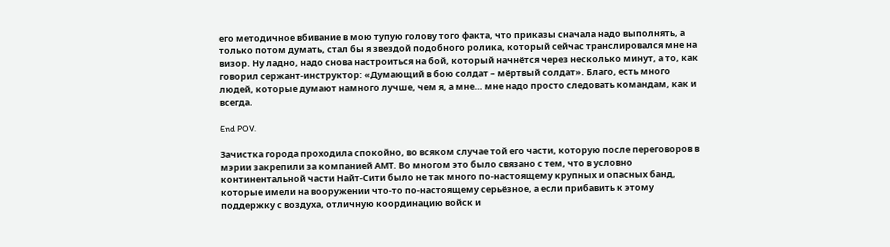его методичное вбивание в мою тупую голову того факта, что приказы сначала надо выполнять, а только потом думать, стал бы я звездой подобного ролика, который сейчас транслировался мне на визор. Ну ладно, надо снова настроиться на бой, который начнётся через несколько минут, а то, как говорил сержант-инструктор: «Думающий в бою солдат – мёртвый солдат». Благо, есть много людей, которые думают намного лучше, чем я, а мне… мне надо просто следовать командам, как и всегда.

End POV.

Зачистка города проходила спокойно, во всяком случае той его части, которую после переговоров в мэрии закрепили за компанией АМТ. Во многом это было связано с тем, что в условно континентальной части Найт-Сити было не так много по-настоящему крупных и опасных банд, которые имели на вооружении что-то по-настоящему серьёзное, а если прибавить к этому поддержку с воздуха, отличную координацию войск и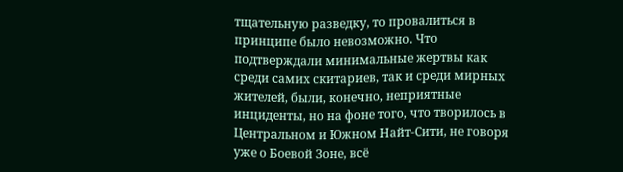тщательную разведку, то провалиться в принципе было невозможно. Что подтверждали минимальные жертвы как среди самих скитариев, так и среди мирных жителей, были, конечно, неприятные инциденты, но на фоне того, что творилось в Центральном и Южном Найт-Сити, не говоря уже о Боевой Зоне, всё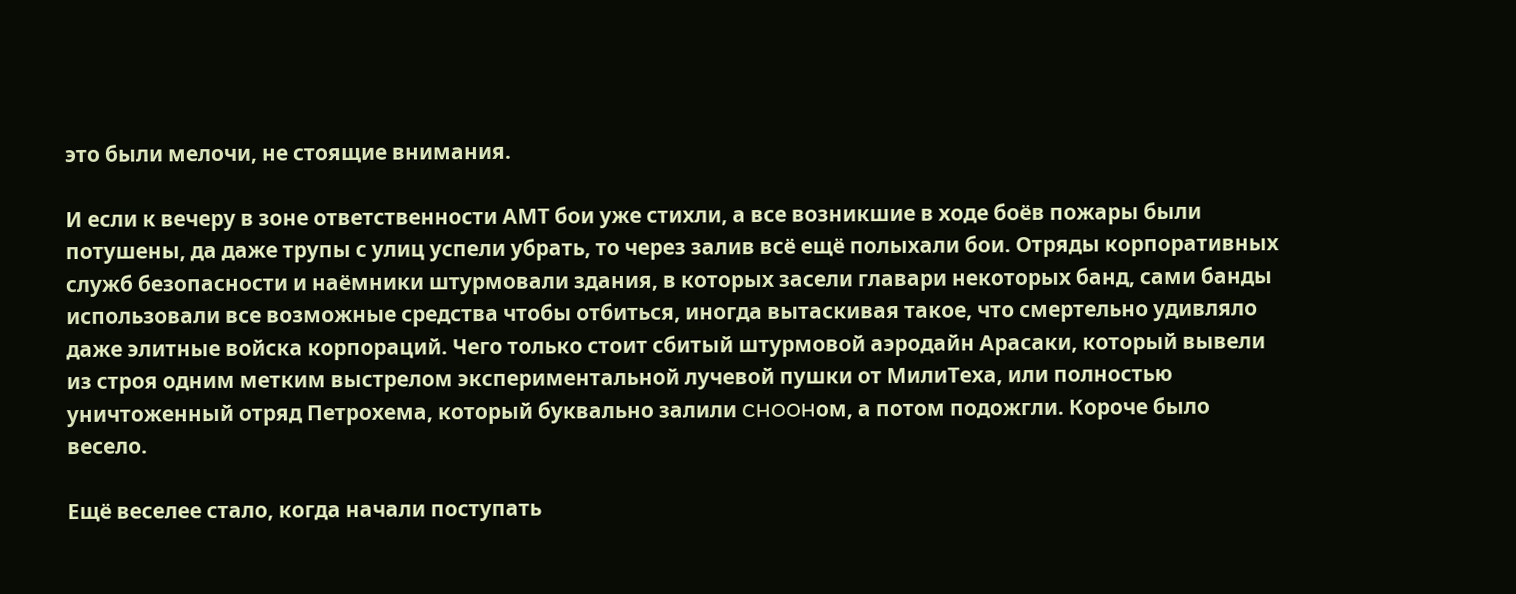это были мелочи, не стоящие внимания.

И если к вечеру в зоне ответственности АМТ бои уже стихли, а все возникшие в ходе боёв пожары были потушены, да даже трупы с улиц успели убрать, то через залив всё ещё полыхали бои. Отряды корпоративных служб безопасности и наёмники штурмовали здания, в которых засели главари некоторых банд, сами банды использовали все возможные средства чтобы отбиться, иногда вытаскивая такое, что смертельно удивляло даже элитные войска корпораций. Чего только стоит сбитый штурмовой аэродайн Арасаки, который вывели из строя одним метким выстрелом экспериментальной лучевой пушки от МилиТеха, или полностью уничтоженный отряд Петрохема, который буквально залили CHOOHом, а потом подожгли. Короче было весело.

Ещё веселее стало, когда начали поступать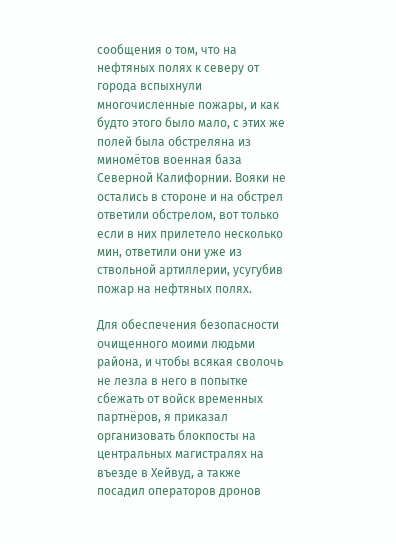сообщения о том, что на нефтяных полях к северу от города вспыхнули многочисленные пожары, и как будто этого было мало, с этих же полей была обстреляна из миномётов военная база Северной Калифорнии. Вояки не остались в стороне и на обстрел ответили обстрелом, вот только если в них прилетело несколько мин, ответили они уже из ствольной артиллерии, усугубив пожар на нефтяных полях.

Для обеспечения безопасности очищенного моими людьми района, и чтобы всякая сволочь не лезла в него в попытке сбежать от войск временных партнёров, я приказал организовать блокпосты на центральных магистралях на въезде в Хейвуд, а также посадил операторов дронов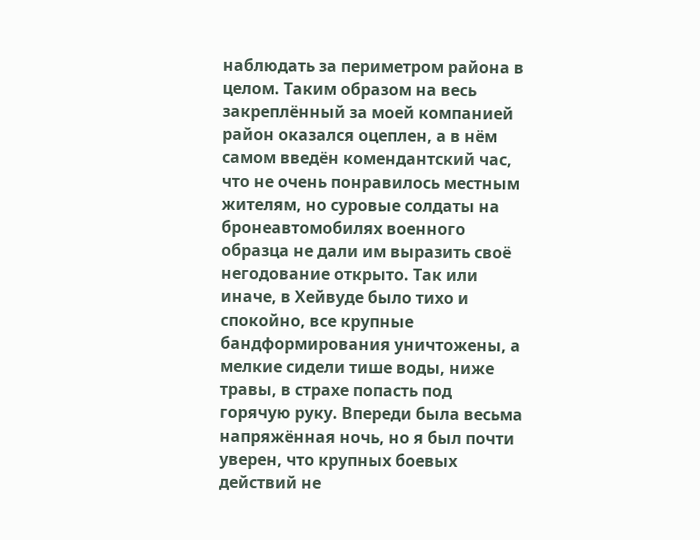наблюдать за периметром района в целом. Таким образом на весь закреплённый за моей компанией район оказался оцеплен, а в нём самом введён комендантский час, что не очень понравилось местным жителям, но суровые солдаты на бронеавтомобилях военного образца не дали им выразить своё негодование открыто. Так или иначе, в Хейвуде было тихо и спокойно, все крупные бандформирования уничтожены, а мелкие сидели тише воды, ниже травы, в страхе попасть под горячую руку. Впереди была весьма напряжённая ночь, но я был почти уверен, что крупных боевых действий не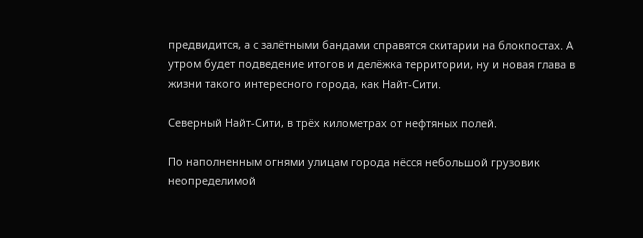предвидится, а с залётными бандами справятся скитарии на блокпостах. А утром будет подведение итогов и делёжка территории, ну и новая глава в жизни такого интересного города, как Найт-Сити.

Северный Найт-Сити, в трёх километрах от нефтяных полей.

По наполненным огнями улицам города нёсся небольшой грузовик неопределимой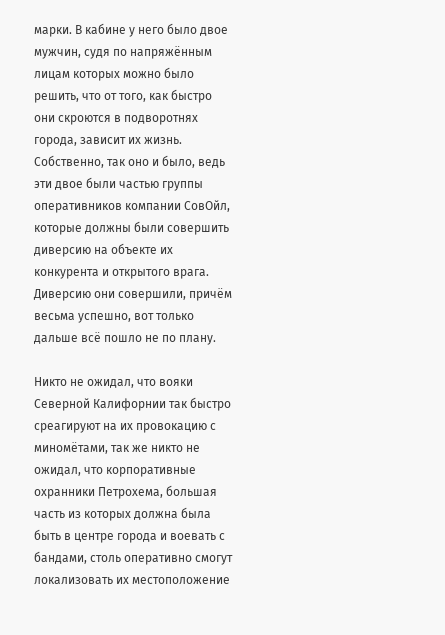марки. В кабине у него было двое мужчин, судя по напряжённым лицам которых можно было решить, что от того, как быстро они скроются в подворотнях города, зависит их жизнь. Собственно, так оно и было, ведь эти двое были частью группы оперативников компании СовОйл, которые должны были совершить диверсию на объекте их конкурента и открытого врага. Диверсию они совершили, причём весьма успешно, вот только дальше всё пошло не по плану.

Никто не ожидал, что вояки Северной Калифорнии так быстро среагируют на их провокацию с миномётами, так же никто не ожидал, что корпоративные охранники Петрохема, большая часть из которых должна была быть в центре города и воевать с бандами, столь оперативно смогут локализовать их местоположение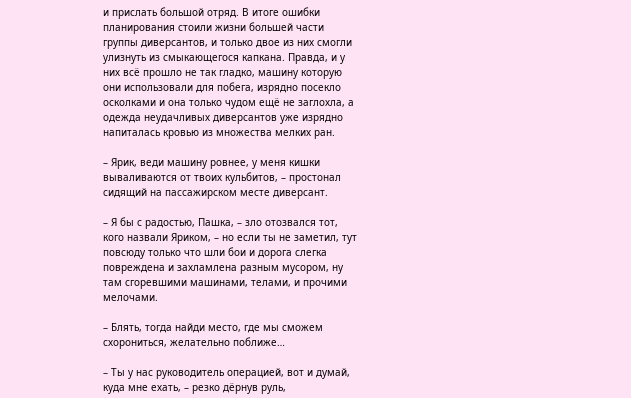и прислать большой отряд. В итоге ошибки планирования стоили жизни большей части группы диверсантов, и только двое из них смогли улизнуть из смыкающегося капкана. Правда, и у них всё прошло не так гладко, машину которую они использовали для побега, изрядно посекло осколками и она только чудом ещё не заглохла, а одежда неудачливых диверсантов уже изрядно напиталась кровью из множества мелких ран.

– Ярик, веди машину ровнее, у меня кишки вываливаются от твоих кульбитов, – простонал сидящий на пассажирском месте диверсант.

– Я бы с радостью, Пашка, – зло отозвался тот, кого назвали Яриком, – но если ты не заметил, тут повсюду только что шли бои и дорога слегка повреждена и захламлена разным мусором, ну там сгоревшими машинами, телами, и прочими мелочами.

– Блять, тогда найди место, где мы сможем схорониться, желательно поближе…

– Ты у нас руководитель операцией, вот и думай, куда мне ехать, – резко дёрнув руль,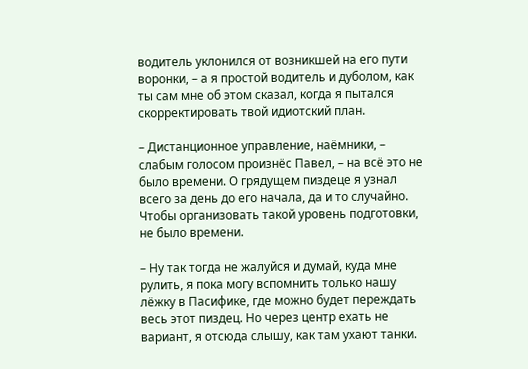водитель уклонился от возникшей на его пути воронки, – а я простой водитель и дуболом, как ты сам мне об этом сказал, когда я пытался скорректировать твой идиотский план.

– Дистанционное управление, наёмники, – слабым голосом произнёс Павел, – на всё это не было времени. О грядущем пиздеце я узнал всего за день до его начала, да и то случайно. Чтобы организовать такой уровень подготовки, не было времени.

– Ну так тогда не жалуйся и думай, куда мне рулить, я пока могу вспомнить только нашу лёжку в Пасифике, где можно будет переждать весь этот пиздец. Но через центр ехать не вариант, я отсюда слышу, как там ухают танки.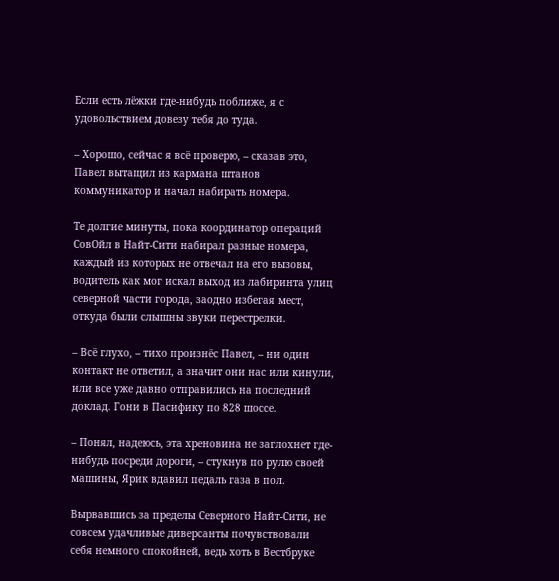Если есть лёжки где-нибудь поближе, я с удовольствием довезу тебя до туда.

– Хорошо, сейчас я всё проверю, – сказав это, Павел вытащил из кармана штанов коммуникатор и начал набирать номера.

Те долгие минуты, пока координатор операций СовОйл в Найт-Сити набирал разные номера, каждый из которых не отвечал на его вызовы, водитель как мог искал выход из лабиринта улиц северной части города, заодно избегая мест, откуда были слышны звуки перестрелки.

– Всё глухо, – тихо произнёс Павел, – ни один контакт не ответил, а значит они нас или кинули, или все уже давно отправились на последний доклад. Гони в Пасифику по 828 шоссе.

– Понял, надеюсь, эта хреновина не заглохнет где-нибудь посреди дороги, – стукнув по рулю своей машины, Ярик вдавил педаль газа в пол.

Вырвавшись за пределы Северного Найт-Сити, не совсем удачливые диверсанты почувствовали себя немного спокойней, ведь хоть в Вестбруке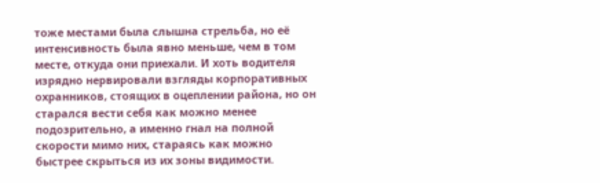тоже местами была слышна стрельба, но её интенсивность была явно меньше, чем в том месте, откуда они приехали. И хоть водителя изрядно нервировали взгляды корпоративных охранников, стоящих в оцеплении района, но он старался вести себя как можно менее подозрительно, а именно гнал на полной скорости мимо них, стараясь как можно быстрее скрыться из их зоны видимости.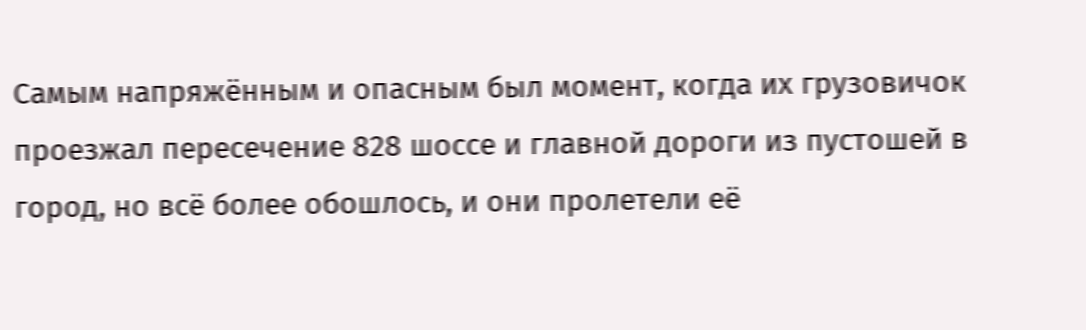Самым напряжённым и опасным был момент, когда их грузовичок проезжал пересечение 828 шоссе и главной дороги из пустошей в город, но всё более обошлось, и они пролетели её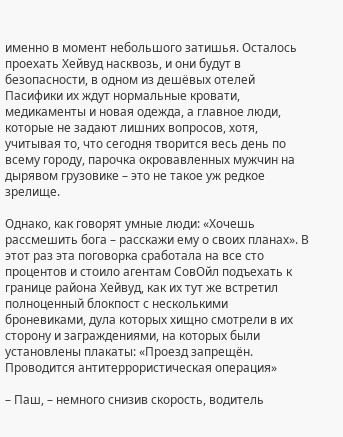именно в момент небольшого затишья. Осталось проехать Хейвуд насквозь, и они будут в безопасности, в одном из дешёвых отелей Пасифики их ждут нормальные кровати, медикаменты и новая одежда, а главное люди, которые не задают лишних вопросов, хотя, учитывая то, что сегодня творится весь день по всему городу, парочка окровавленных мужчин на дырявом грузовике – это не такое уж редкое зрелище.

Однако, как говорят умные люди: «Хочешь рассмешить бога – расскажи ему о своих планах». В этот раз эта поговорка сработала на все сто процентов и стоило агентам СовОйл подъехать к границе района Хейвуд, как их тут же встретил полноценный блокпост с несколькими броневиками, дула которых хищно смотрели в их сторону и заграждениями, на которых были установлены плакаты: «Проезд запрещён. Проводится антитеррористическая операция»

– Паш, – немного снизив скорость, водитель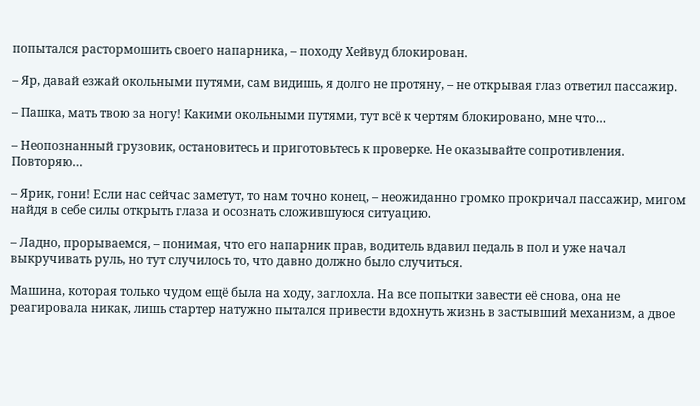попытался растормошить своего напарника, – походу Хейвуд блокирован.

– Яр, давай езжай окольными путями, сам видишь, я долго не протяну, – не открывая глаз ответил пассажир.

– Пашка, мать твою за ногу! Какими окольными путями, тут всё к чертям блокировано, мне что…

– Неопознанный грузовик, остановитесь и приготовьтесь к проверке. Не оказывайте сопротивления. Повторяю…

– Ярик, гони! Если нас сейчас заметут, то нам точно конец, – неожиданно громко прокричал пассажир, мигом найдя в себе силы открыть глаза и осознать сложившуюся ситуацию.

– Ладно, прорываемся, – понимая, что его напарник прав, водитель вдавил педаль в пол и уже начал выкручивать руль, но тут случилось то, что давно должно было случиться.

Машина, которая только чудом ещё была на ходу, заглохла. На все попытки завести её снова, она не реагировала никак, лишь стартер натужно пытался привести вдохнуть жизнь в застывший механизм, а двое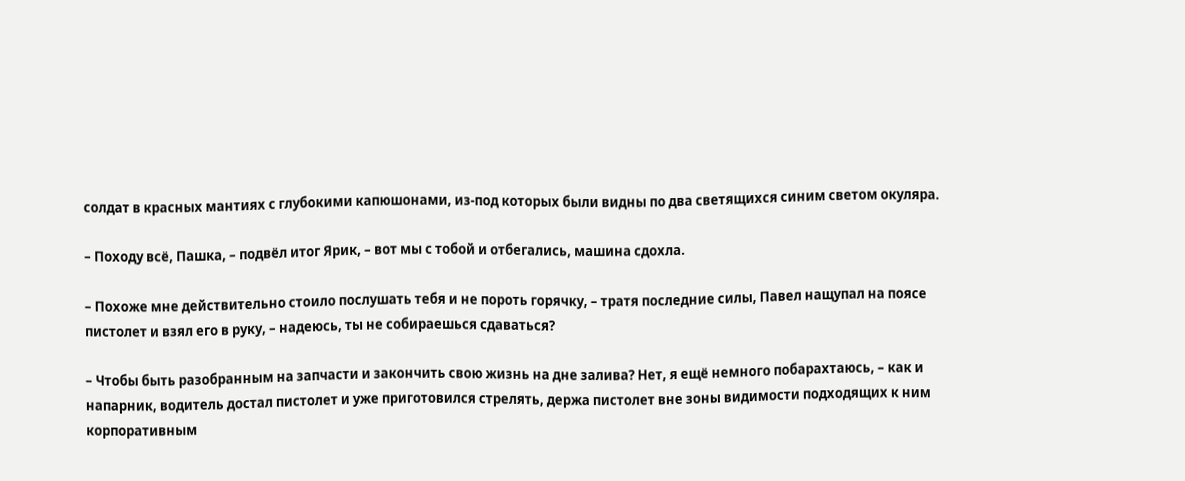солдат в красных мантиях с глубокими капюшонами, из-под которых были видны по два светящихся синим светом окуляра.

– Походу всё, Пашка, – подвёл итог Ярик, – вот мы с тобой и отбегались, машина сдохла.

– Похоже мне действительно стоило послушать тебя и не пороть горячку, – тратя последние силы, Павел нащупал на поясе пистолет и взял его в руку, – надеюсь, ты не собираешься сдаваться?

– Чтобы быть разобранным на запчасти и закончить свою жизнь на дне залива? Нет, я ещё немного побарахтаюсь, – как и напарник, водитель достал пистолет и уже приготовился стрелять, держа пистолет вне зоны видимости подходящих к ним корпоративным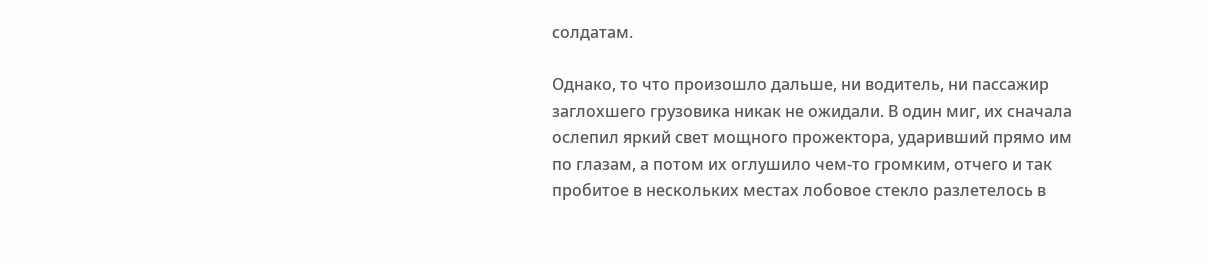солдатам.

Однако, то что произошло дальше, ни водитель, ни пассажир заглохшего грузовика никак не ожидали. В один миг, их сначала ослепил яркий свет мощного прожектора, ударивший прямо им по глазам, а потом их оглушило чем-то громким, отчего и так пробитое в нескольких местах лобовое стекло разлетелось в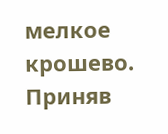мелкое крошево. Приняв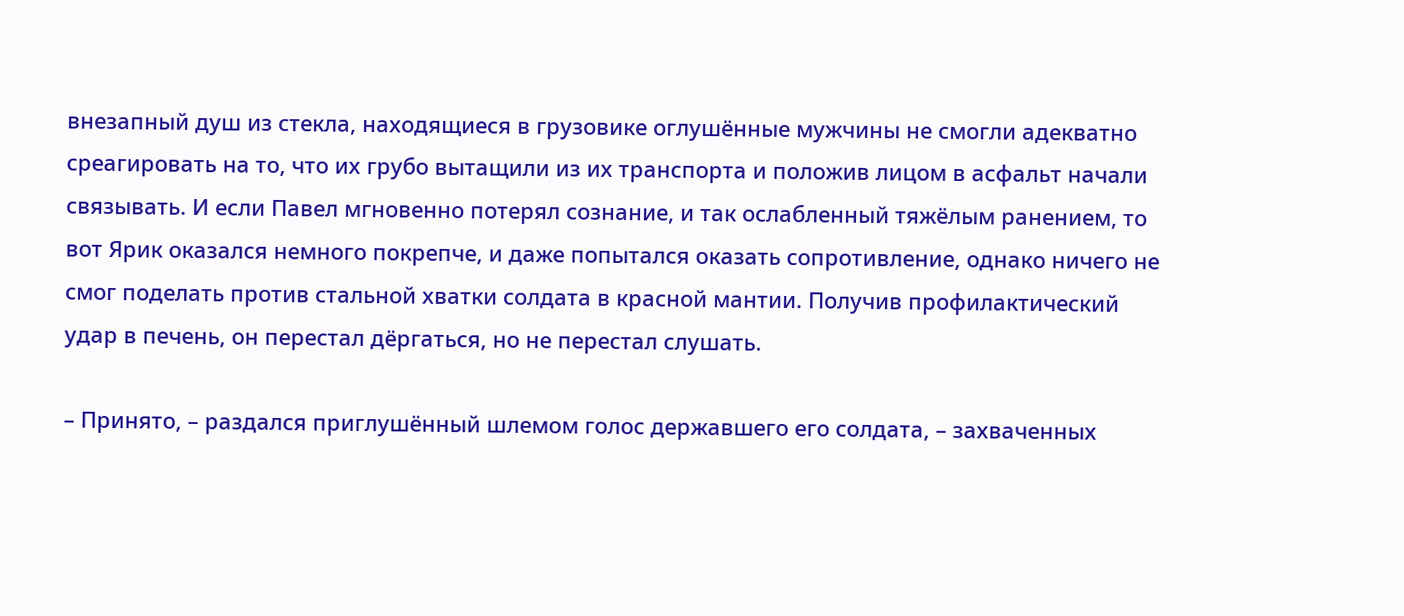внезапный душ из стекла, находящиеся в грузовике оглушённые мужчины не смогли адекватно среагировать на то, что их грубо вытащили из их транспорта и положив лицом в асфальт начали связывать. И если Павел мгновенно потерял сознание, и так ослабленный тяжёлым ранением, то вот Ярик оказался немного покрепче, и даже попытался оказать сопротивление, однако ничего не смог поделать против стальной хватки солдата в красной мантии. Получив профилактический удар в печень, он перестал дёргаться, но не перестал слушать.

– Принято, – раздался приглушённый шлемом голос державшего его солдата, – захваченных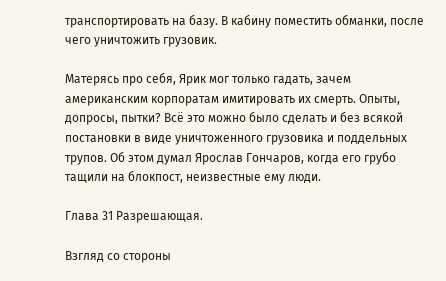транспортировать на базу. В кабину поместить обманки, после чего уничтожить грузовик.

Матерясь про себя, Ярик мог только гадать, зачем американским корпоратам имитировать их смерть. Опыты, допросы, пытки? Всё это можно было сделать и без всякой постановки в виде уничтоженного грузовика и поддельных трупов. Об этом думал Ярослав Гончаров, когда его грубо тащили на блокпост, неизвестные ему люди.

Глава 31 Разрешающая.

Взгляд со стороны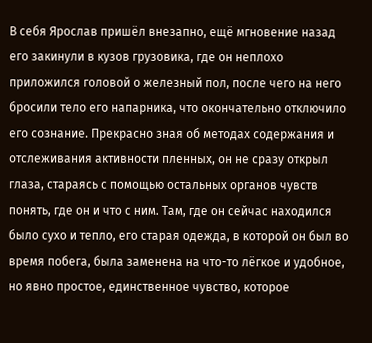В себя Ярослав пришёл внезапно, ещё мгновение назад его закинули в кузов грузовика, где он неплохо приложился головой о железный пол, после чего на него бросили тело его напарника, что окончательно отключило его сознание. Прекрасно зная об методах содержания и отслеживания активности пленных, он не сразу открыл глаза, стараясь с помощью остальных органов чувств понять, где он и что с ним. Там, где он сейчас находился было сухо и тепло, его старая одежда, в которой он был во время побега, была заменена на что-то лёгкое и удобное, но явно простое, единственное чувство, которое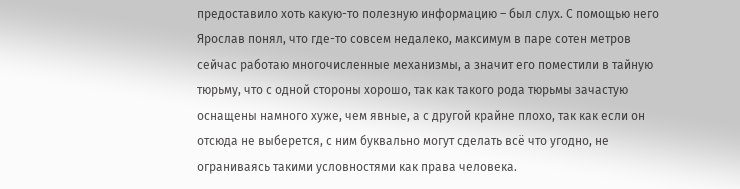предоставило хоть какую-то полезную информацию – был слух. С помощью него Ярослав понял, что где-то совсем недалеко, максимум в паре сотен метров сейчас работаю многочисленные механизмы, а значит его поместили в тайную тюрьму, что с одной стороны хорошо, так как такого рода тюрьмы зачастую оснащены намного хуже, чем явные, а с другой крайне плохо, так как если он отсюда не выберется, с ним буквально могут сделать всё что угодно, не ограниваясь такими условностями как права человека.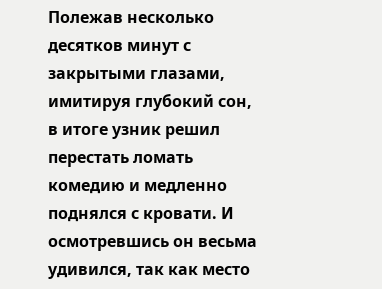Полежав несколько десятков минут с закрытыми глазами, имитируя глубокий сон, в итоге узник решил перестать ломать комедию и медленно поднялся с кровати. И осмотревшись он весьма удивился, так как место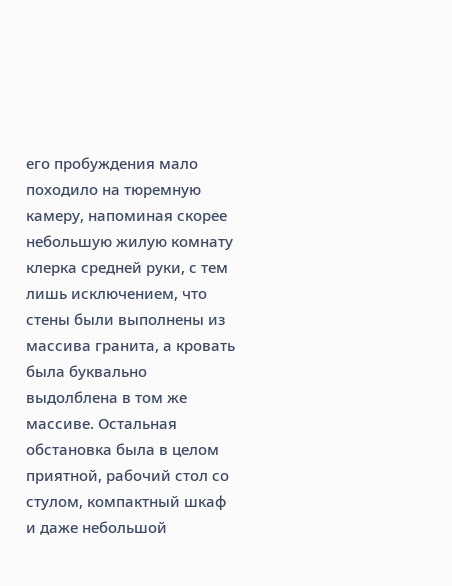его пробуждения мало походило на тюремную камеру, напоминая скорее небольшую жилую комнату клерка средней руки, с тем лишь исключением, что стены были выполнены из массива гранита, а кровать была буквально выдолблена в том же массиве. Остальная обстановка была в целом приятной, рабочий стол со стулом, компактный шкаф и даже небольшой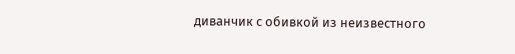диванчик с обивкой из неизвестного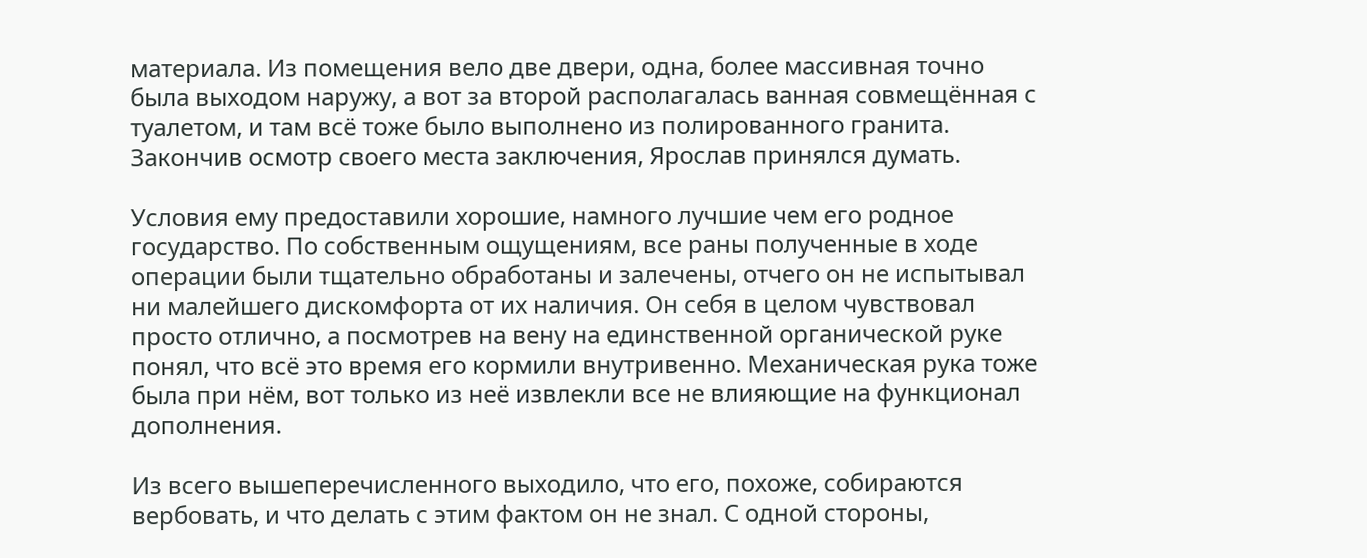материала. Из помещения вело две двери, одна, более массивная точно была выходом наружу, а вот за второй располагалась ванная совмещённая с туалетом, и там всё тоже было выполнено из полированного гранита. Закончив осмотр своего места заключения, Ярослав принялся думать.

Условия ему предоставили хорошие, намного лучшие чем его родное государство. По собственным ощущениям, все раны полученные в ходе операции были тщательно обработаны и залечены, отчего он не испытывал ни малейшего дискомфорта от их наличия. Он себя в целом чувствовал просто отлично, а посмотрев на вену на единственной органической руке понял, что всё это время его кормили внутривенно. Механическая рука тоже была при нём, вот только из неё извлекли все не влияющие на функционал дополнения.

Из всего вышеперечисленного выходило, что его, похоже, собираются вербовать, и что делать с этим фактом он не знал. С одной стороны,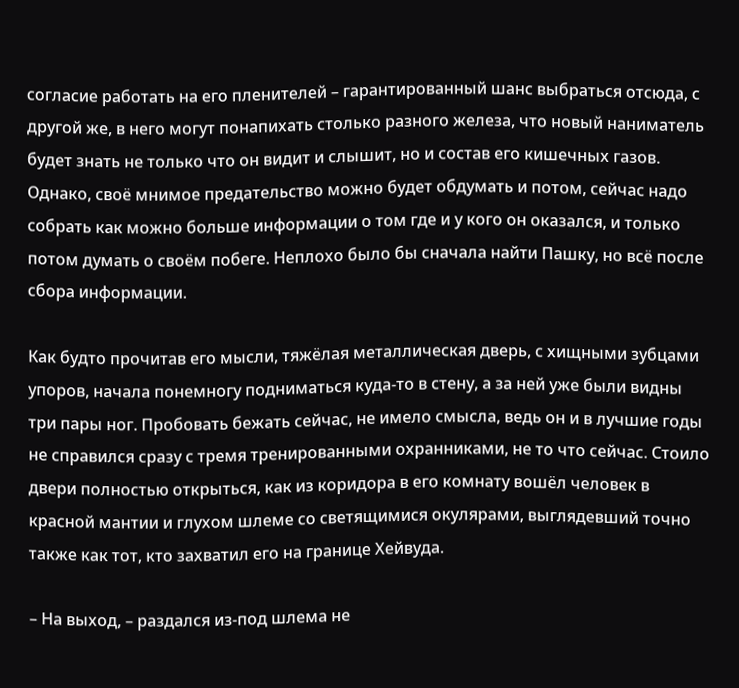согласие работать на его пленителей – гарантированный шанс выбраться отсюда, с другой же, в него могут понапихать столько разного железа, что новый наниматель будет знать не только что он видит и слышит, но и состав его кишечных газов. Однако, своё мнимое предательство можно будет обдумать и потом, сейчас надо собрать как можно больше информации о том где и у кого он оказался, и только потом думать о своём побеге. Неплохо было бы сначала найти Пашку, но всё после сбора информации.

Как будто прочитав его мысли, тяжёлая металлическая дверь, с хищными зубцами упоров, начала понемногу подниматься куда-то в стену, а за ней уже были видны три пары ног. Пробовать бежать сейчас, не имело смысла, ведь он и в лучшие годы не справился сразу с тремя тренированными охранниками, не то что сейчас. Стоило двери полностью открыться, как из коридора в его комнату вошёл человек в красной мантии и глухом шлеме со светящимися окулярами, выглядевший точно также как тот, кто захватил его на границе Хейвуда.

– На выход, – раздался из-под шлема не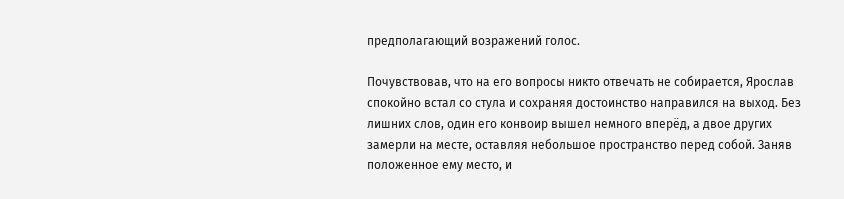предполагающий возражений голос.

Почувствовав, что на его вопросы никто отвечать не собирается, Ярослав спокойно встал со стула и сохраняя достоинство направился на выход. Без лишних слов, один его конвоир вышел немного вперёд, а двое других замерли на месте, оставляя небольшое пространство перед собой. Заняв положенное ему место, и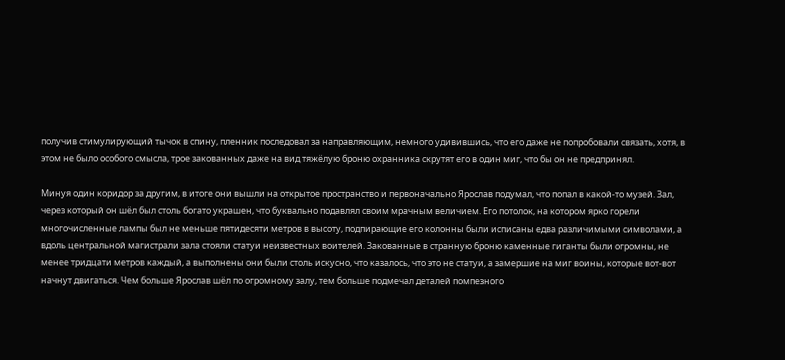получив стимулирующий тычок в спину, пленник последовал за направляющим, немного удивившись, что его даже не попробовали связать, хотя, в этом не было особого смысла, трое закованных даже на вид тяжёлую броню охранника скрутят его в один миг, что бы он не предпринял.

Минуя один коридор за другим, в итоге они вышли на открытое пространство и первоначально Ярослав подумал, что попал в какой-то музей. Зал, через который он шёл был столь богато украшен, что буквально подавлял своим мрачным величием. Его потолок, на котором ярко горели многочисленные лампы был не меньше пятидесяти метров в высоту, подпирающие его колонны были исписаны едва различимыми символами, а вдоль центральной магистрали зала стояли статуи неизвестных воителей. Закованные в странную броню каменные гиганты были огромны, не менее тридцати метров каждый, а выполнены они были столь искусно, что казалось, что это не статуи, а замершие на миг воины, которые вот-вот начнут двигаться. Чем больше Ярослав шёл по огромному залу, тем больше подмечал деталей помпезного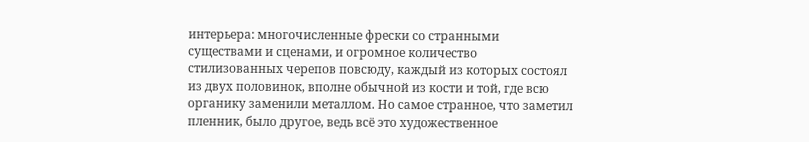интерьера: многочисленные фрески со странными существами и сценами, и огромное количество стилизованных черепов повсюду, каждый из которых состоял из двух половинок, вполне обычной из кости и той, где всю органику заменили металлом. Но самое странное, что заметил пленник, было другое, ведь всё это художественное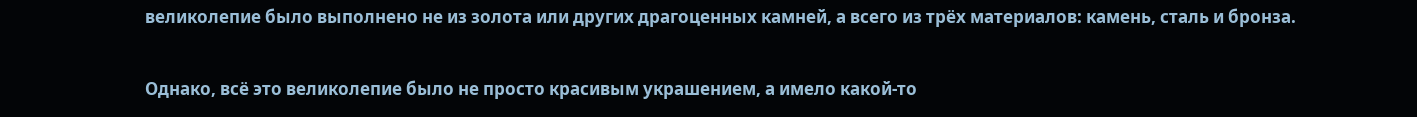великолепие было выполнено не из золота или других драгоценных камней, а всего из трёх материалов: камень, сталь и бронза.

Однако, всё это великолепие было не просто красивым украшением, а имело какой-то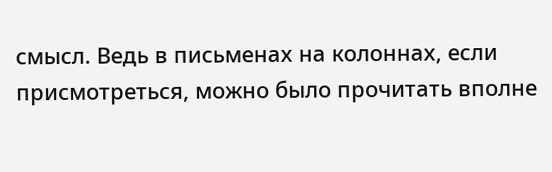смысл. Ведь в письменах на колоннах, если присмотреться, можно было прочитать вполне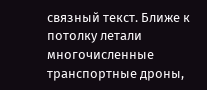связный текст. Ближе к потолку летали многочисленные транспортные дроны,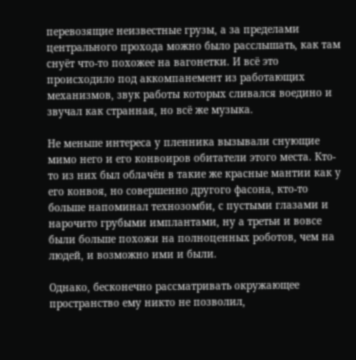перевозящие неизвестные грузы, а за пределами центрального прохода можно было расслышать, как там снуёт что-то похожее на вагонетки. И всё это происходило под аккомпанемент из работающих механизмов, звук работы которых сливался воедино и звучал как странная, но всё же музыка.

Не меньше интереса у пленника вызывали снующие мимо него и его конвоиров обитатели этого места. Кто-то из них был облачён в такие же красные мантии как у его конвоя, но совершенно другого фасона, кто-то больше напоминал технозомби, с пустыми глазами и нарочито грубыми имплантами, ну а третьи и вовсе были больше похожи на полноценных роботов, чем на людей, и возможно ими и были.

Однако, бесконечно рассматривать окружающее пространство ему никто не позволил,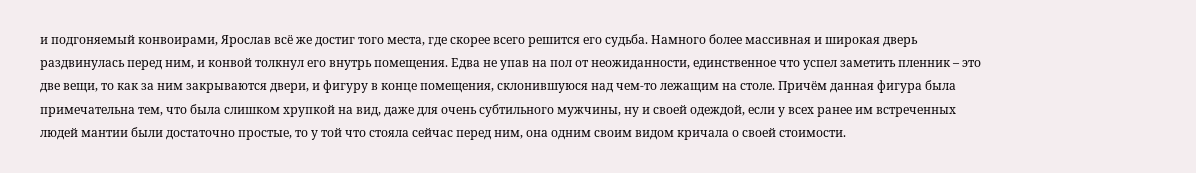и подгоняемый конвоирами, Ярослав всё же достиг того места, где скорее всего решится его судьба. Намного более массивная и широкая дверь раздвинулась перед ним, и конвой толкнул его внутрь помещения. Едва не упав на пол от неожиданности, единственное что успел заметить пленник – это две вещи, то как за ним закрываются двери, и фигуру в конце помещения, склонившуюся над чем-то лежащим на столе. Причём данная фигура была примечательна тем, что была слишком хрупкой на вид, даже для очень субтильного мужчины, ну и своей одеждой, если у всех ранее им встреченных людей мантии были достаточно простые, то у той что стояла сейчас перед ним, она одним своим видом кричала о своей стоимости.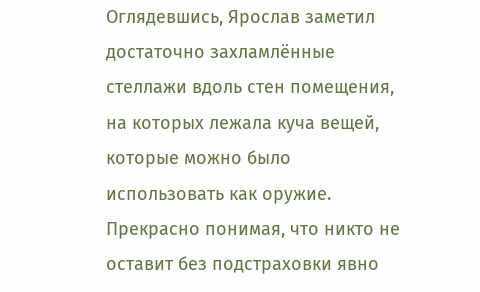Оглядевшись, Ярослав заметил достаточно захламлённые стеллажи вдоль стен помещения, на которых лежала куча вещей, которые можно было использовать как оружие. Прекрасно понимая, что никто не оставит без подстраховки явно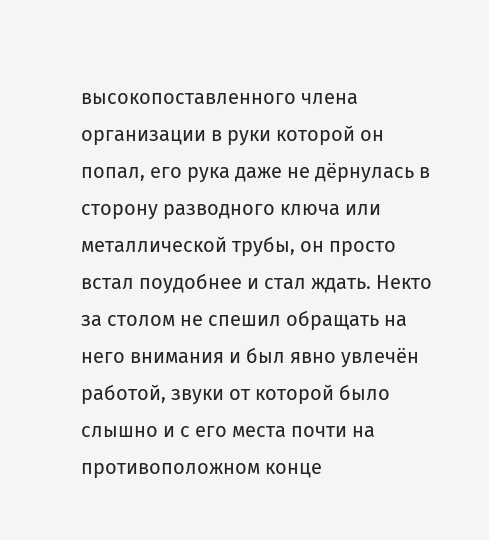высокопоставленного члена организации в руки которой он попал, его рука даже не дёрнулась в сторону разводного ключа или металлической трубы, он просто встал поудобнее и стал ждать. Некто за столом не спешил обращать на него внимания и был явно увлечён работой, звуки от которой было слышно и с его места почти на противоположном конце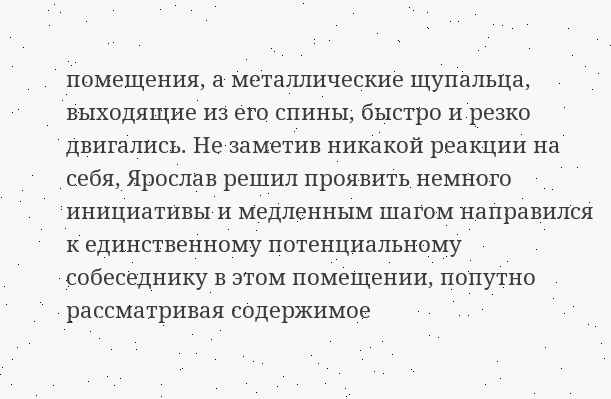помещения, а металлические щупальца, выходящие из его спины, быстро и резко двигались. Не заметив никакой реакции на себя, Ярослав решил проявить немного инициативы и медленным шагом направился к единственному потенциальному собеседнику в этом помещении, попутно рассматривая содержимое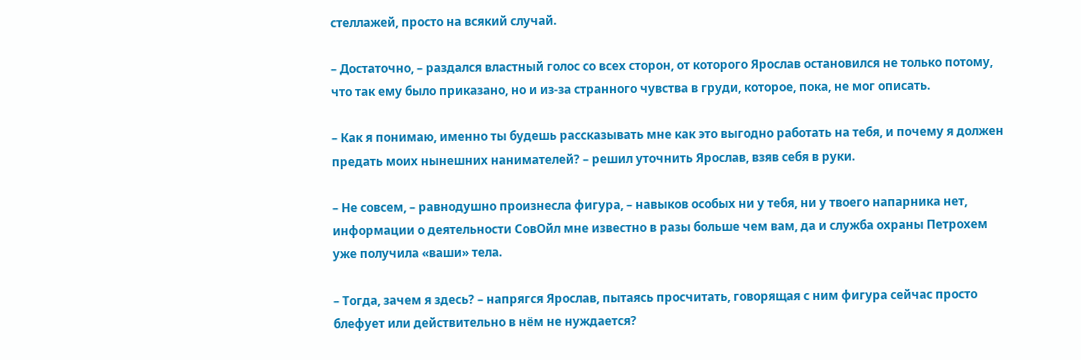стеллажей, просто на всякий случай.

– Достаточно, – раздался властный голос со всех сторон, от которого Ярослав остановился не только потому, что так ему было приказано, но и из-за странного чувства в груди, которое, пока, не мог описать.

– Как я понимаю, именно ты будешь рассказывать мне как это выгодно работать на тебя, и почему я должен предать моих нынешних нанимателей? – решил уточнить Ярослав, взяв себя в руки.

– Не совсем, – равнодушно произнесла фигура, – навыков особых ни у тебя, ни у твоего напарника нет, информации о деятельности СовОйл мне известно в разы больше чем вам, да и служба охраны Петрохем уже получила «ваши» тела.

– Тогда, зачем я здесь? – напрягся Ярослав, пытаясь просчитать, говорящая с ним фигура сейчас просто блефует или действительно в нём не нуждается?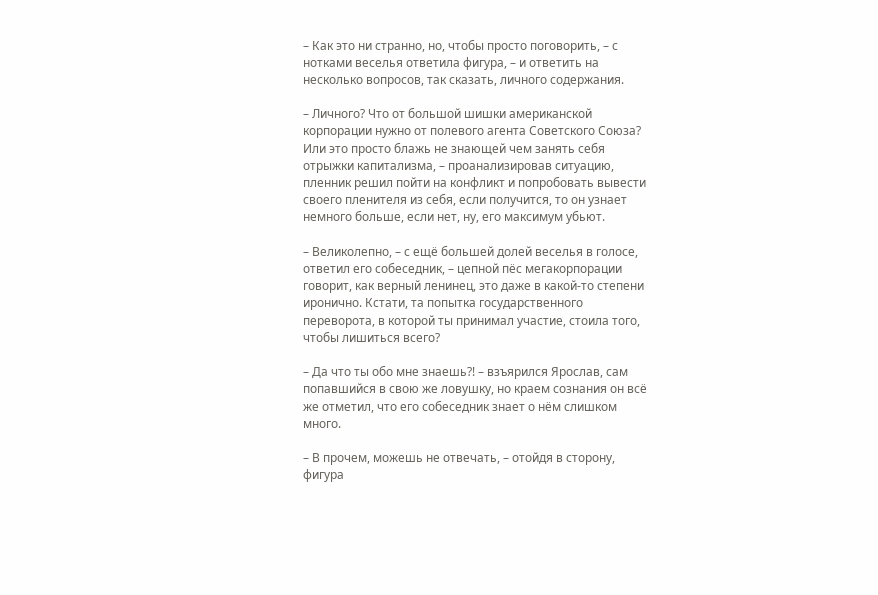– Как это ни странно, но, чтобы просто поговорить, – с нотками веселья ответила фигура, – и ответить на несколько вопросов, так сказать, личного содержания.

– Личного? Что от большой шишки американской корпорации нужно от полевого агента Советского Союза? Или это просто блажь не знающей чем занять себя отрыжки капитализма, – проанализировав ситуацию, пленник решил пойти на конфликт и попробовать вывести своего пленителя из себя, если получится, то он узнает немного больше, если нет, ну, его максимум убьют.

– Великолепно, – с ещё большей долей веселья в голосе, ответил его собеседник, – цепной пёс мегакорпорации говорит, как верный ленинец, это даже в какой-то степени иронично. Кстати, та попытка государственного переворота, в которой ты принимал участие, стоила того, чтобы лишиться всего?

– Да что ты обо мне знаешь?! – взъярился Ярослав, сам попавшийся в свою же ловушку, но краем сознания он всё же отметил, что его собеседник знает о нём слишком много.

– В прочем, можешь не отвечать, – отойдя в сторону, фигура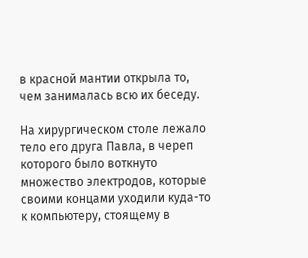в красной мантии открыла то, чем занималась всю их беседу.

На хирургическом столе лежало тело его друга Павла, в череп которого было воткнуто множество электродов, которые своими концами уходили куда-то к компьютеру, стоящему в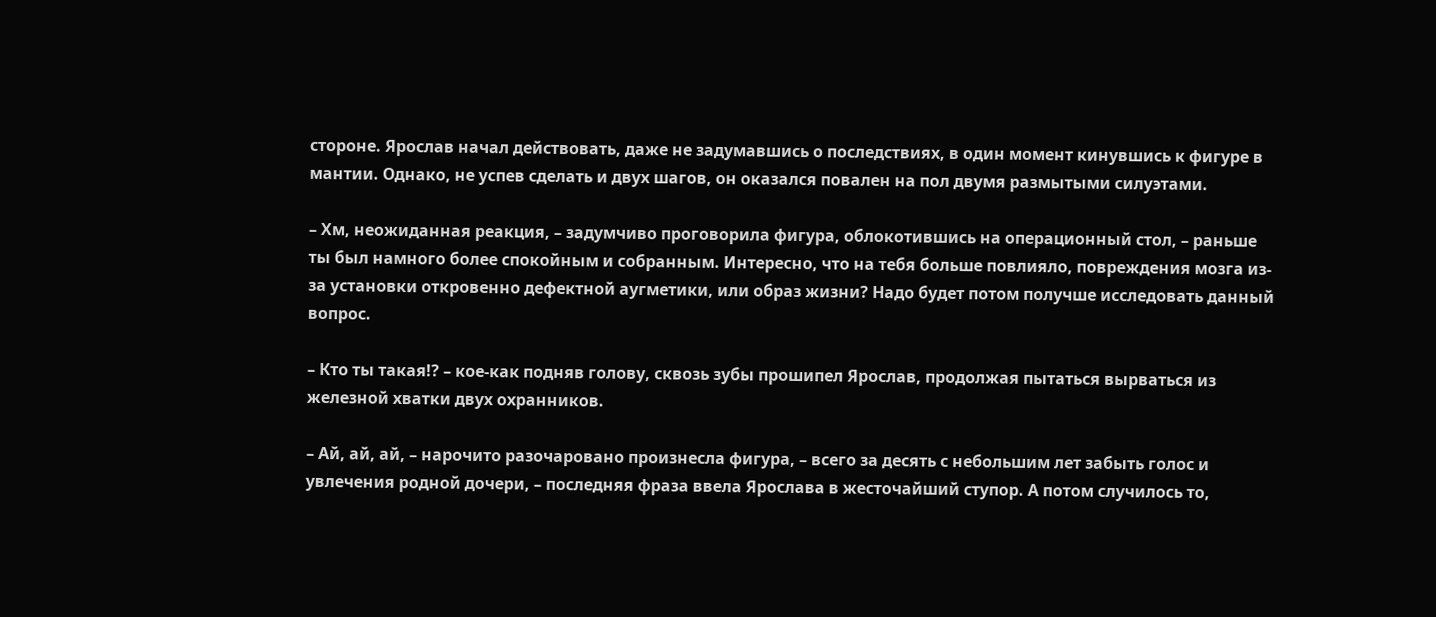стороне. Ярослав начал действовать, даже не задумавшись о последствиях, в один момент кинувшись к фигуре в мантии. Однако, не успев сделать и двух шагов, он оказался повален на пол двумя размытыми силуэтами.

– Хм, неожиданная реакция, – задумчиво проговорила фигура, облокотившись на операционный стол, – раньше ты был намного более спокойным и собранным. Интересно, что на тебя больше повлияло, повреждения мозга из-за установки откровенно дефектной аугметики, или образ жизни? Надо будет потом получше исследовать данный вопрос.

– Кто ты такая!? – кое-как подняв голову, сквозь зубы прошипел Ярослав, продолжая пытаться вырваться из железной хватки двух охранников.

– Ай, ай, ай, – нарочито разочаровано произнесла фигура, – всего за десять с небольшим лет забыть голос и увлечения родной дочери, – последняя фраза ввела Ярослава в жесточайший ступор. А потом случилось то,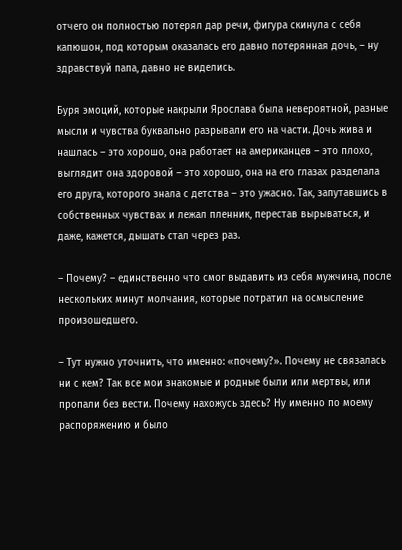отчего он полностью потерял дар речи, фигура скинула с себя капюшон, под которым оказалась его давно потерянная дочь, – ну здравствуй папа, давно не виделись.

Буря эмоций, которые накрыли Ярослава была невероятной, разные мысли и чувства буквально разрывали его на части. Дочь жива и нашлась – это хорошо, она работает на американцев – это плохо, выглядит она здоровой – это хорошо, она на его глазах разделала его друга, которого знала с детства – это ужасно. Так, запутавшись в собственных чувствах и лежал пленник, перестав вырываться, и даже, кажется, дышать стал через раз.

– Почему? – единственно что смог выдавить из себя мужчина, после нескольких минут молчания, которые потратил на осмысление произошедшего.

– Тут нужно уточнить, что именно: «почему?». Почему не связалась ни с кем? Так все мои знакомые и родные были или мертвы, или пропали без вести. Почему нахожусь здесь? Ну именно по моему распоряжению и было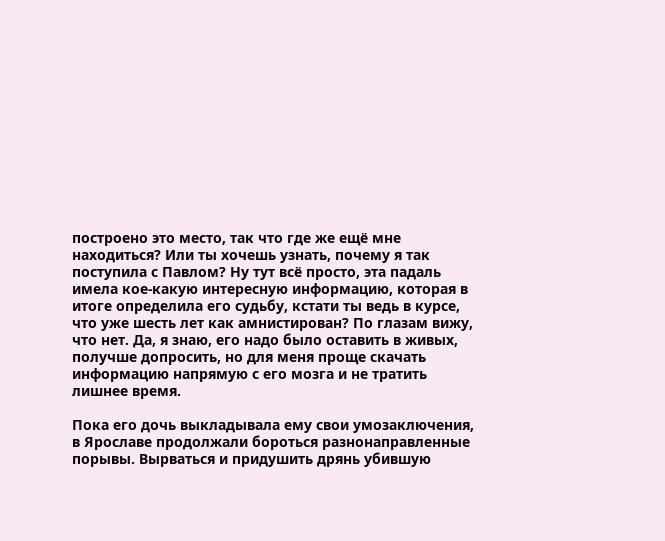построено это место, так что где же ещё мне находиться? Или ты хочешь узнать, почему я так поступила с Павлом? Ну тут всё просто, эта падаль имела кое-какую интересную информацию, которая в итоге определила его судьбу, кстати ты ведь в курсе, что уже шесть лет как амнистирован? По глазам вижу, что нет. Да, я знаю, его надо было оставить в живых, получше допросить, но для меня проще скачать информацию напрямую с его мозга и не тратить лишнее время.

Пока его дочь выкладывала ему свои умозаключения, в Ярославе продолжали бороться разнонаправленные порывы. Вырваться и придушить дрянь убившую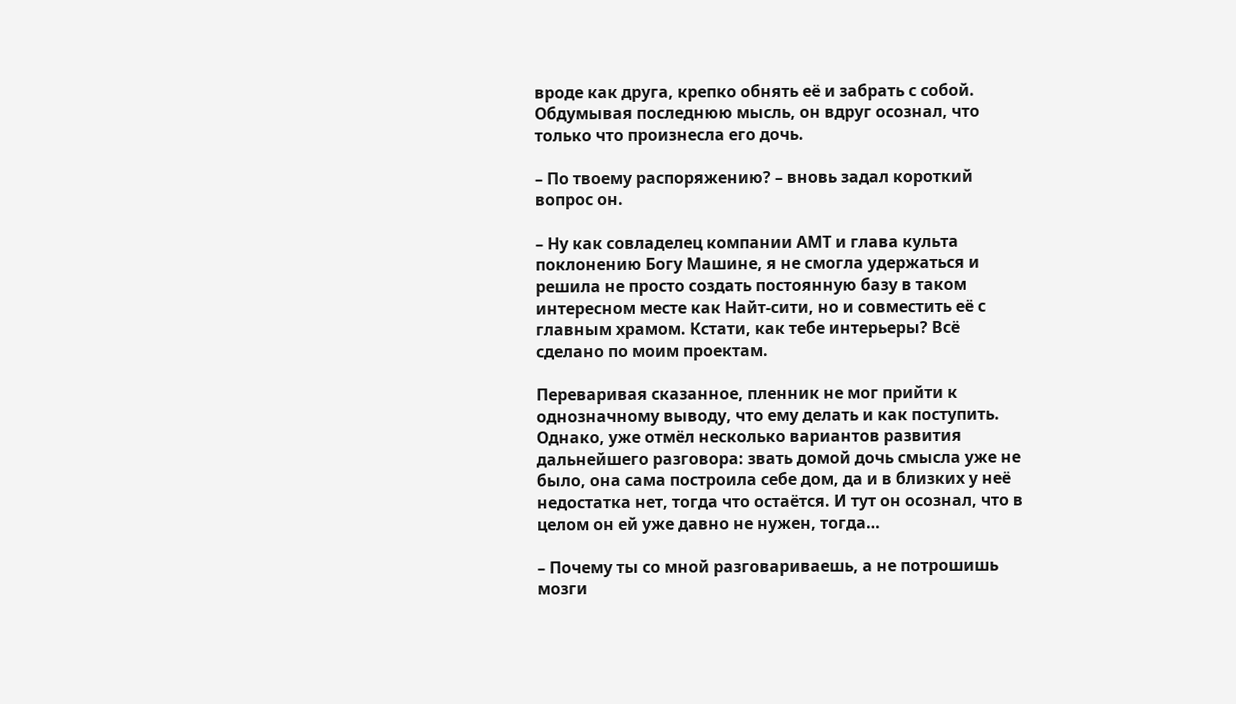вроде как друга, крепко обнять её и забрать с собой. Обдумывая последнюю мысль, он вдруг осознал, что только что произнесла его дочь.

– По твоему распоряжению? – вновь задал короткий вопрос он.

– Ну как совладелец компании АМТ и глава культа поклонению Богу Машине, я не смогла удержаться и решила не просто создать постоянную базу в таком интересном месте как Найт-сити, но и совместить её с главным храмом. Кстати, как тебе интерьеры? Всё сделано по моим проектам.

Переваривая сказанное, пленник не мог прийти к однозначному выводу, что ему делать и как поступить. Однако, уже отмёл несколько вариантов развития дальнейшего разговора: звать домой дочь смысла уже не было, она сама построила себе дом, да и в близких у неё недостатка нет, тогда что остаётся. И тут он осознал, что в целом он ей уже давно не нужен, тогда…

– Почему ты со мной разговариваешь, а не потрошишь мозги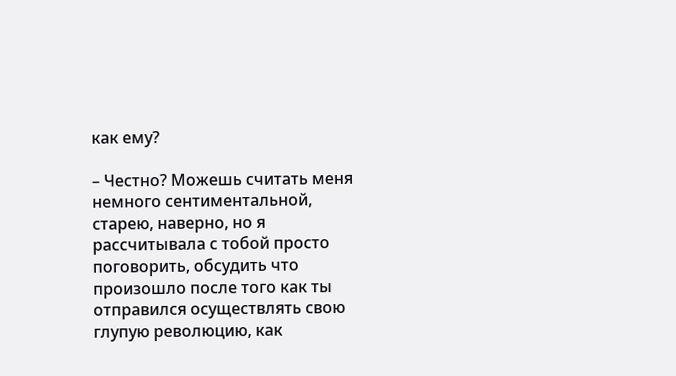как ему?

– Честно? Можешь считать меня немного сентиментальной, старею, наверно, но я рассчитывала с тобой просто поговорить, обсудить что произошло после того как ты отправился осуществлять свою глупую революцию, как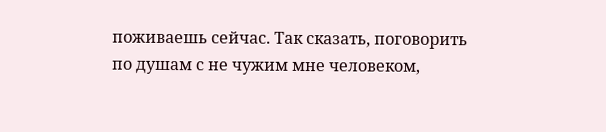поживаешь сейчас. Так сказать, поговорить по душам с не чужим мне человеком,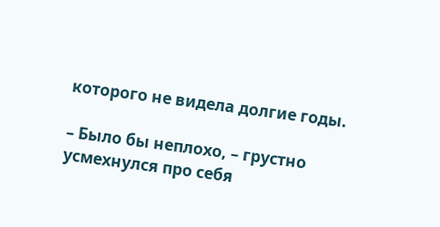которого не видела долгие годы.

– Было бы неплохо, – грустно усмехнулся про себя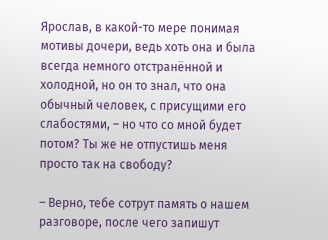Ярослав, в какой-то мере понимая мотивы дочери, ведь хоть она и была всегда немного отстранённой и холодной, но он то знал, что она обычный человек, с присущими его слабостями, – но что со мной будет потом? Ты же не отпустишь меня просто так на свободу?

– Верно, тебе сотрут память о нашем разговоре, после чего запишут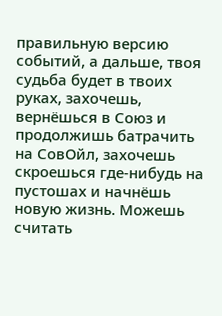правильную версию событий, а дальше, твоя судьба будет в твоих руках, захочешь, вернёшься в Союз и продолжишь батрачить на СовОйл, захочешь скроешься где-нибудь на пустошах и начнёшь новую жизнь. Можешь считать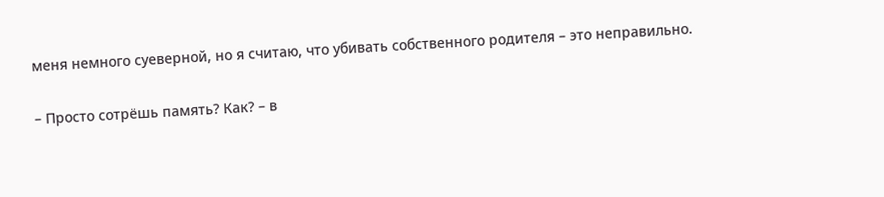меня немного суеверной, но я считаю, что убивать собственного родителя – это неправильно.

– Просто сотрёшь память? Как? – в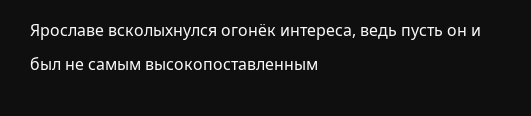Ярославе всколыхнулся огонёк интереса, ведь пусть он и был не самым высокопоставленным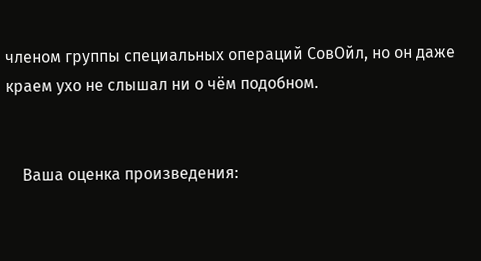членом группы специальных операций СовОйл, но он даже краем ухо не слышал ни о чём подобном.


    Ваша оценка произведения: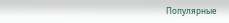Популярные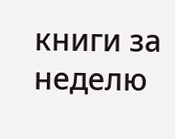книги за неделю